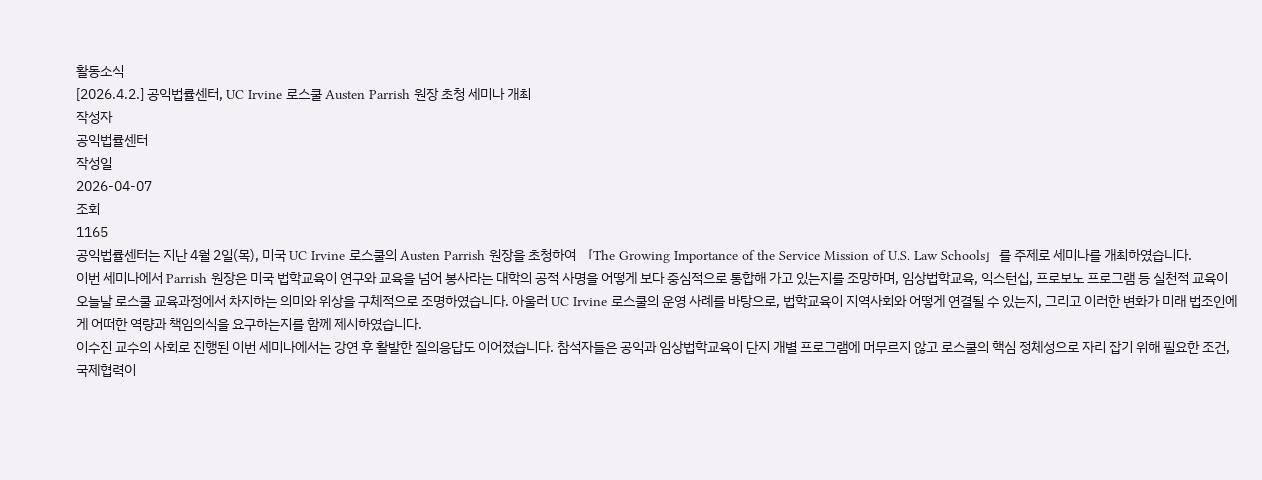활동소식
[2026.4.2.] 공익법률센터, UC Irvine 로스쿨 Austen Parrish 원장 초청 세미나 개최
작성자
공익법률센터
작성일
2026-04-07
조회
1165
공익법률센터는 지난 4월 2일(목), 미국 UC Irvine 로스쿨의 Austen Parrish 원장을 초청하여 「The Growing Importance of the Service Mission of U.S. Law Schools」를 주제로 세미나를 개최하였습니다.
이번 세미나에서 Parrish 원장은 미국 법학교육이 연구와 교육을 넘어 봉사라는 대학의 공적 사명을 어떻게 보다 중심적으로 통합해 가고 있는지를 조망하며, 임상법학교육, 익스턴십, 프로보노 프로그램 등 실천적 교육이 오늘날 로스쿨 교육과정에서 차지하는 의미와 위상을 구체적으로 조명하였습니다. 아울러 UC Irvine 로스쿨의 운영 사례를 바탕으로, 법학교육이 지역사회와 어떻게 연결될 수 있는지, 그리고 이러한 변화가 미래 법조인에게 어떠한 역량과 책임의식을 요구하는지를 함께 제시하였습니다.
이수진 교수의 사회로 진행된 이번 세미나에서는 강연 후 활발한 질의응답도 이어졌습니다. 참석자들은 공익과 임상법학교육이 단지 개별 프로그램에 머무르지 않고 로스쿨의 핵심 정체성으로 자리 잡기 위해 필요한 조건, 국제협력이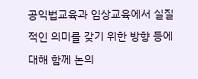공익법교육과 임상교육에서 실질적인 의미를 갖기 위한 방향 등에 대해 함께 논의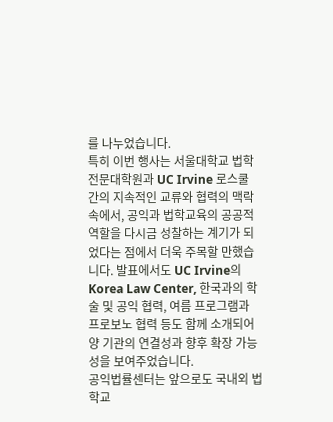를 나누었습니다.
특히 이번 행사는 서울대학교 법학전문대학원과 UC Irvine 로스쿨 간의 지속적인 교류와 협력의 맥락 속에서, 공익과 법학교육의 공공적 역할을 다시금 성찰하는 계기가 되었다는 점에서 더욱 주목할 만했습니다. 발표에서도 UC Irvine의 Korea Law Center, 한국과의 학술 및 공익 협력, 여름 프로그램과 프로보노 협력 등도 함께 소개되어 양 기관의 연결성과 향후 확장 가능성을 보여주었습니다.
공익법률센터는 앞으로도 국내외 법학교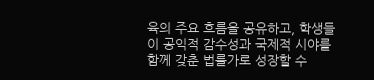육의 주요 흐름을 공유하고, 학생들이 공익적 감수성과 국제적 시야를 함께 갖춘 법률가로 성장할 수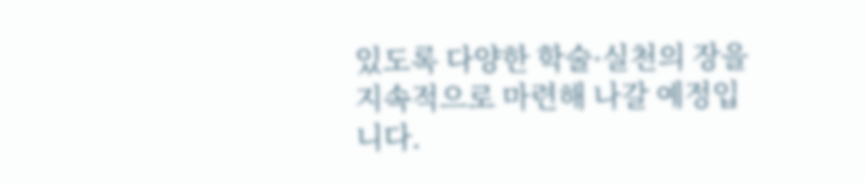있도록 다양한 학술·실천의 장을 지속적으로 마련해 나갈 예정입니다.